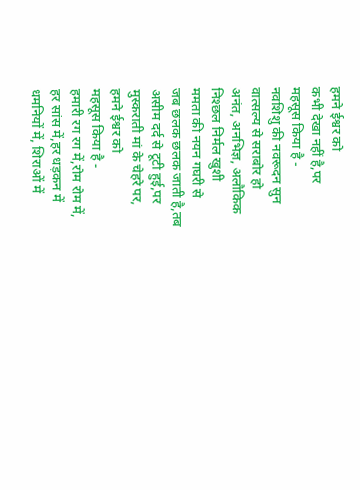हमने ईश्वर को
कभी देखा नहीं है,पर
महसूस किया है -
नवशिशु की नवरूदन सुन
वात्सल्य से सराबोर हो
अनंत, अनभिज्ञ, अलौकिक
निश्छल निर्मल खुशी
ममता की नयन गघरी से
जब छलक छलक जाती है,तब
असीम दर्द से टूटी हुई,पर
मुस्कराती मां के चेहरे पर,
हमने ईश्वर को
महसूस किया है -
हमारी रग रग में,रोम रोम में,
हर सांस में,हर धड़कन में
धमनियों में, शिराओं में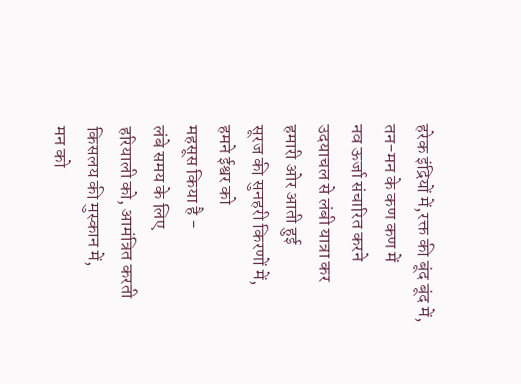हरेक इंद्रियों में,रक्त की बूंद बूंद में,
तन-मन के कण कण में
नव ऊर्जा संचारित करने
उदयाचल से लंबी यात्रा कर
हमारी ओर आती हुई
सूरज की सुनहरी किरणों में,
हमने ईश्वर को
महसूस किया है -
लंबे समय के लिए
हरियाली को, आमंत्रित करती
किसलय की मुस्कान में,
मन को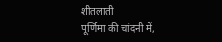शीतलाती
पूर्णिमा की चांदनी में,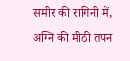समीर की रागिनी में,
अग्नि की मीठी तपन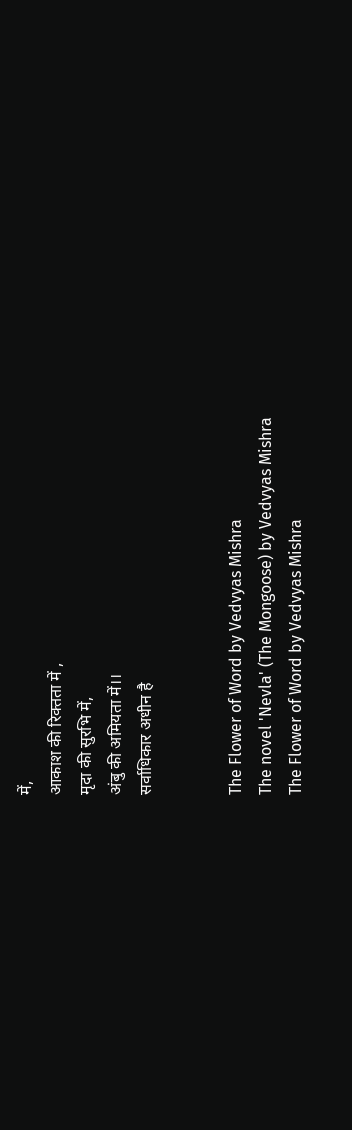में,
आकाश की रिक्तता में ,
मृदा की सुरभि में,
अंबु की अमियता में।।
सर्वाधिकार अधीन है


The Flower of Word by Vedvyas Mishra
The novel 'Nevla' (The Mongoose) by Vedvyas Mishra
The Flower of Word by Vedvyas Mishra